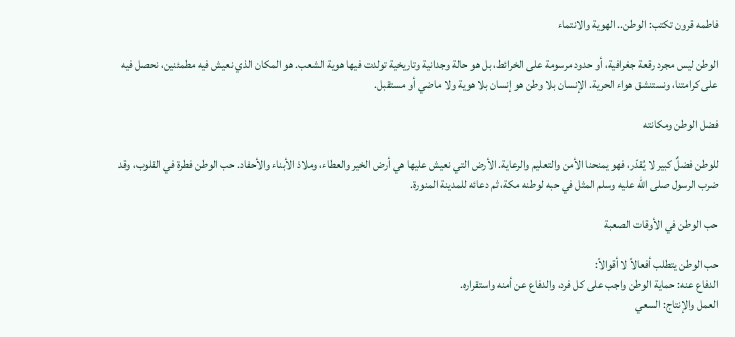فاطمه قرون تكتب: الوطن.. الهوية والانتماء

الوطن ليس مجرد رقعة جغرافية، أو حدود مرسومة على الخرائط، بل هو حالة وجدانية وتاريخية تولدت فيها هوية الشعب. هو المكان الذي نعيش فيه مطمئنين، نحصل فيه على كرامتنا، ونستنشق هواء الحرية. الإنسان بلا وطن هو إنسان بلا هوية ولا ماضي أو مستقبل.

فضل الوطن ومكانته

للوطن فضلٌ كبير لا يُقدّر، فهو يمنحنا الأمن والتعليم والرعاية. الأرض التي نعيش عليها هي أرض الخير والعطاء، وملاذ الأبناء والأحفاد. حب الوطن فطرة في القلوب، وقد ضرب الرسول صلى الله عليه وسلم المثل في حبه لوطنه مكة، ثم دعائه للمدينة المنورة.

حب الوطن في الأوقات الصعبة

حب الوطن يتطلب أفعالاً لا أقوالاً:
الدفاع عنه: حماية الوطن واجب على كل فرد، والدفاع عن أمنه واستقراره.
العمل والإنتاج: السعي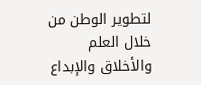لتطوير الوطن من خلال العلم والأخلاق والإبداع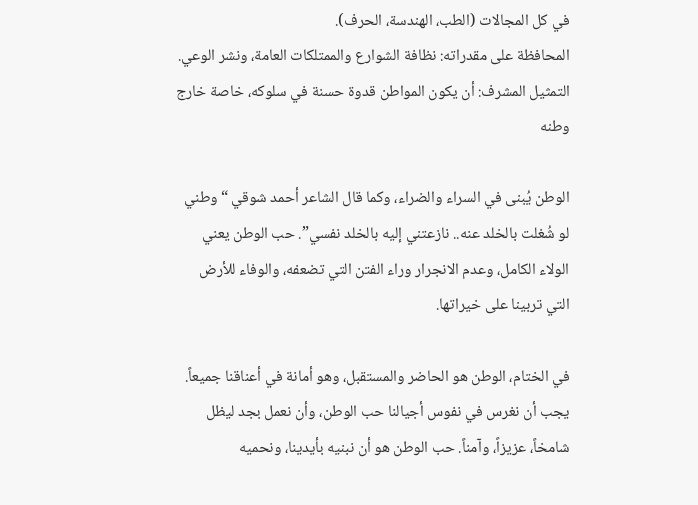في كل المجالات (الطب، الهندسة، الحرف).
المحافظة على مقدراته: نظافة الشوارع والممتلكات العامة، ونشر الوعي.
التمثيل المشرف: أن يكون المواطن قدوة حسنة في سلوكه، خاصة خارج وطنه

الوطن يُبنى في السراء والضراء، وكما قال الشاعر أحمد شوقي “وطني لو شُغلت بالخلد عنه.. نازعتني إليه بالخلد نفسي”. حب الوطن يعني الولاء الكامل، وعدم الانجرار وراء الفتن التي تضعفه، والوفاء للأرض التي تربينا على خيراتها.

في الختام، الوطن هو الحاضر والمستقبل، وهو أمانة في أعناقنا جميعاً. يجب أن نغرس في نفوس أجيالنا حب الوطن، وأن نعمل بجد ليظل شامخاً، عزيزاً، وآمناً. حب الوطن هو أن نبنيه بأيدينا، ونحميه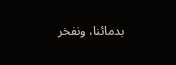بدمائنا، ونفخر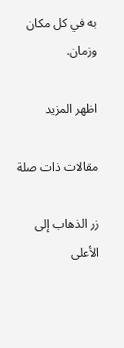به في كل مكان وزمان.

اظهر المزيد

مقالات ذات صلة

زر الذهاب إلى الأعلى